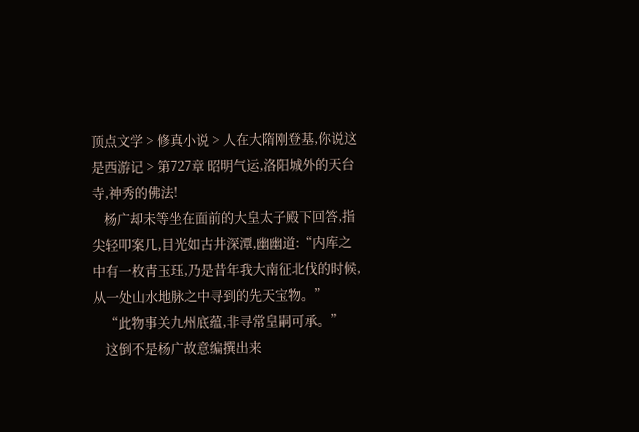顶点文学 > 修真小说 > 人在大隋刚登基,你说这是西游记 > 第727章 昭明气运,洛阳城外的天台寺,神秀的佛法!
    杨广却未等坐在面前的大皇太子殿下回答,指尖轻叩案几,目光如古井深潭,幽幽道:“内库之中有一枚青玉珏,乃是昔年我大南征北伐的时候,从一处山水地脉之中寻到的先天宝物。”
    “此物事关九州底蕴,非寻常皇嗣可承。”
    这倒不是杨广故意编撰出来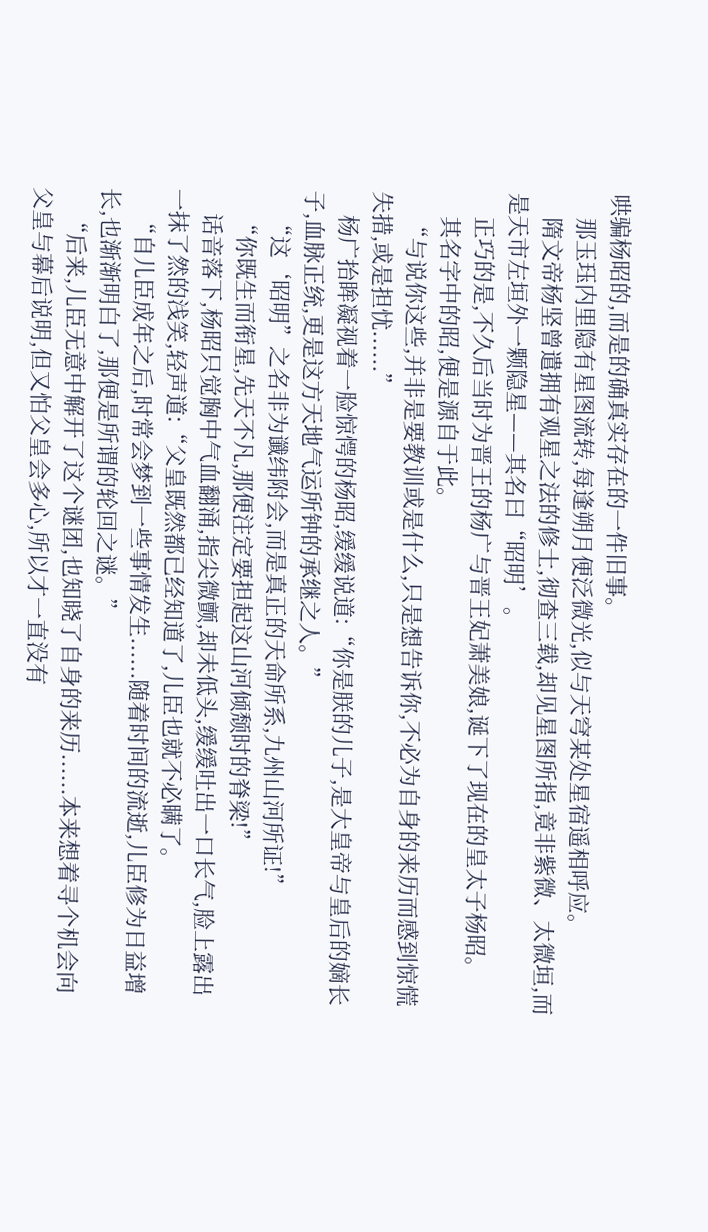哄骗杨昭的,而是的确真实存在的一件旧事。
    那玉珏内里隐有星图流转,每逢朔月便泛微光,似与天穹某处星宿遥相呼应。
    隋文帝杨坚曾遣拥有观星之法的修士,彻查三载,却见星图所指,竟非紫微、太微垣,而是天市左垣外一颗隐星——其名曰“昭明’。
    正巧的是,不久后当时为晋王的杨广与晋王妃萧美娘,诞下了现在的皇太子杨昭。
    其名字中的昭,便是源自于此。
    “与说你这些,并非是要教训或是什么,只是想告诉你,不必为自身的来历而感到惊慌失措,或是担忧......”
    杨广抬眸凝视着一脸惊愕的杨昭,缓缓说道:“你是朕的儿子,是大皇帝与皇后的嫡长子,血脉正统,更是这方天地气运所钟的承继之人。”
    “这‘昭明”之名非为谶纬附会,而是真正的天命所系,九州山河所证!”
    “你既生而衔星,先天不凡,那便注定要担起这山河倾颓时的脊梁!”
    话音落下,杨昭只觉胸中气血翻涌,指尖微颤,却未低头,缓缓吐出一口长气,脸上露出一抹了然的浅笑,轻声道:“父皇既然都已经知道了,儿臣也就不必瞒了。
    “自儿臣成年之后,时常会梦到一些事情发生......随着时间的流逝,儿臣修为日益增长,也渐渐明白了,那便是所谓的轮回之谜。”
    “后来,儿臣无意中解开了这个谜团,也知晓了自身的来历......本来想着寻个机会向父皇与幕后说明,但又怕父皇会多心,所以才一直没有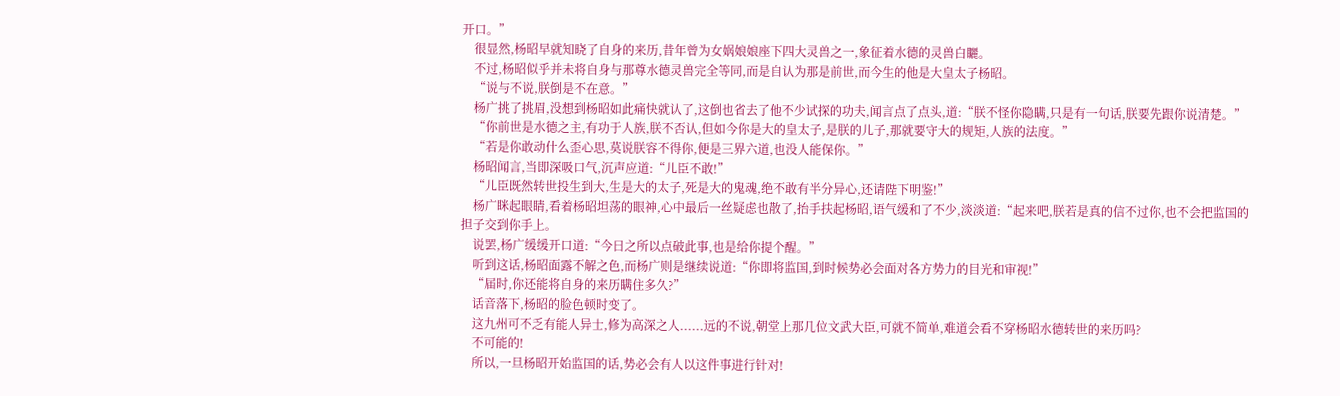开口。”
    很显然,杨昭早就知晓了自身的来历,昔年曾为女娲娘娘座下四大灵兽之一,象征着水德的灵兽白矖。
    不过,杨昭似乎并未将自身与那尊水德灵兽完全等同,而是自认为那是前世,而今生的他是大皇太子杨昭。
    “说与不说,朕倒是不在意。”
    杨广挑了挑眉,没想到杨昭如此痛快就认了,这倒也省去了他不少试探的功夫,闻言点了点头,道:“朕不怪你隐瞒,只是有一句话,朕要先跟你说清楚。”
    “你前世是水德之主,有功于人族,朕不否认,但如今你是大的皇太子,是朕的儿子,那就要守大的规矩,人族的法度。”
    “若是你敢动什么歪心思,莫说朕容不得你,便是三界六道,也没人能保你。”
    杨昭闻言,当即深吸口气,沉声应道:“儿臣不敢!”
    “儿臣既然转世投生到大,生是大的太子,死是大的鬼魂,绝不敢有半分异心,还请陛下明鉴!”
    杨广眯起眼睛,看着杨昭坦荡的眼神,心中最后一丝疑虑也散了,抬手扶起杨昭,语气缓和了不少,淡淡道:“起来吧,朕若是真的信不过你,也不会把监国的担子交到你手上。
    说罢,杨广缓缓开口道:“今日之所以点破此事,也是给你提个醒。”
    听到这话,杨昭面露不解之色,而杨广则是继续说道:“你即将监国,到时候势必会面对各方势力的目光和审视!”
    “届时,你还能将自身的来历瞒住多久?”
    话音落下,杨昭的脸色顿时变了。
    这九州可不乏有能人异士,修为高深之人......远的不说,朝堂上那几位文武大臣,可就不简单,难道会看不穿杨昭水德转世的来历吗?
    不可能的!
    所以,一旦杨昭开始监国的话,势必会有人以这件事进行针对!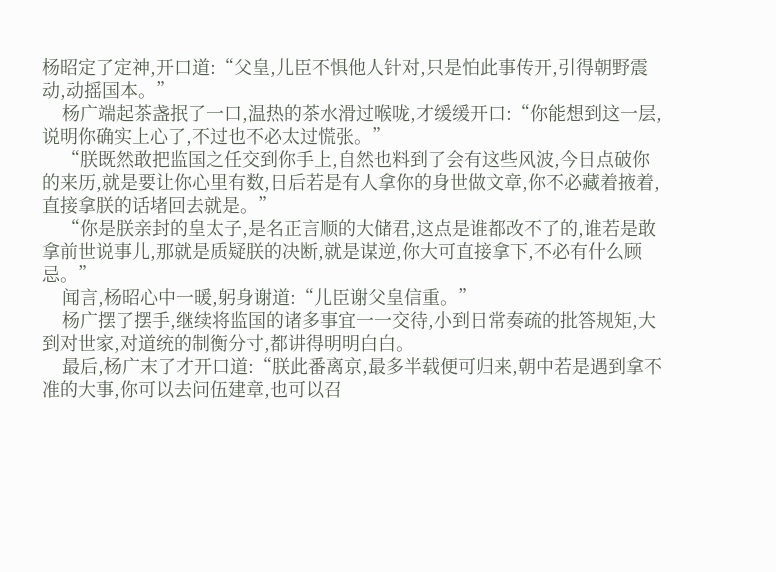杨昭定了定神,开口道:“父皇,儿臣不惧他人针对,只是怕此事传开,引得朝野震动,动摇国本。”
    杨广端起茶盏抿了一口,温热的茶水滑过喉咙,才缓缓开口:“你能想到这一层,说明你确实上心了,不过也不必太过慌张。”
    “朕既然敢把监国之任交到你手上,自然也料到了会有这些风波,今日点破你的来历,就是要让你心里有数,日后若是有人拿你的身世做文章,你不必藏着掖着,直接拿朕的话堵回去就是。”
    “你是朕亲封的皇太子,是名正言顺的大储君,这点是谁都改不了的,谁若是敢拿前世说事儿,那就是质疑朕的决断,就是谋逆,你大可直接拿下,不必有什么顾忌。”
    闻言,杨昭心中一暖,躬身谢道:“儿臣谢父皇信重。”
    杨广摆了摆手,继续将监国的诸多事宜一一交待,小到日常奏疏的批答规矩,大到对世家,对道统的制衡分寸,都讲得明明白白。
    最后,杨广末了才开口道:“朕此番离京,最多半载便可归来,朝中若是遇到拿不准的大事,你可以去问伍建章,也可以召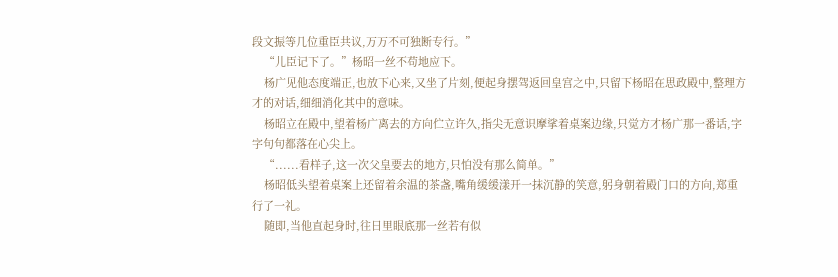段文振等几位重臣共议,万万不可独断专行。”
    “儿臣记下了。”杨昭一丝不苟地应下。
    杨广见他态度端正,也放下心来,又坐了片刻,便起身摆驾返回皇宫之中,只留下杨昭在思政殿中,整理方才的对话,细细消化其中的意味。
    杨昭立在殿中,望着杨广离去的方向伫立许久,指尖无意识摩挲着桌案边缘,只觉方才杨广那一番话,字字句句都落在心尖上。
    “......看样子,这一次父皇要去的地方,只怕没有那么简单。”
    杨昭低头望着桌案上还留着余温的茶盏,嘴角缓缓漾开一抹沉静的笑意,躬身朝着殿门口的方向,郑重行了一礼。
    随即,当他直起身时,往日里眼底那一丝若有似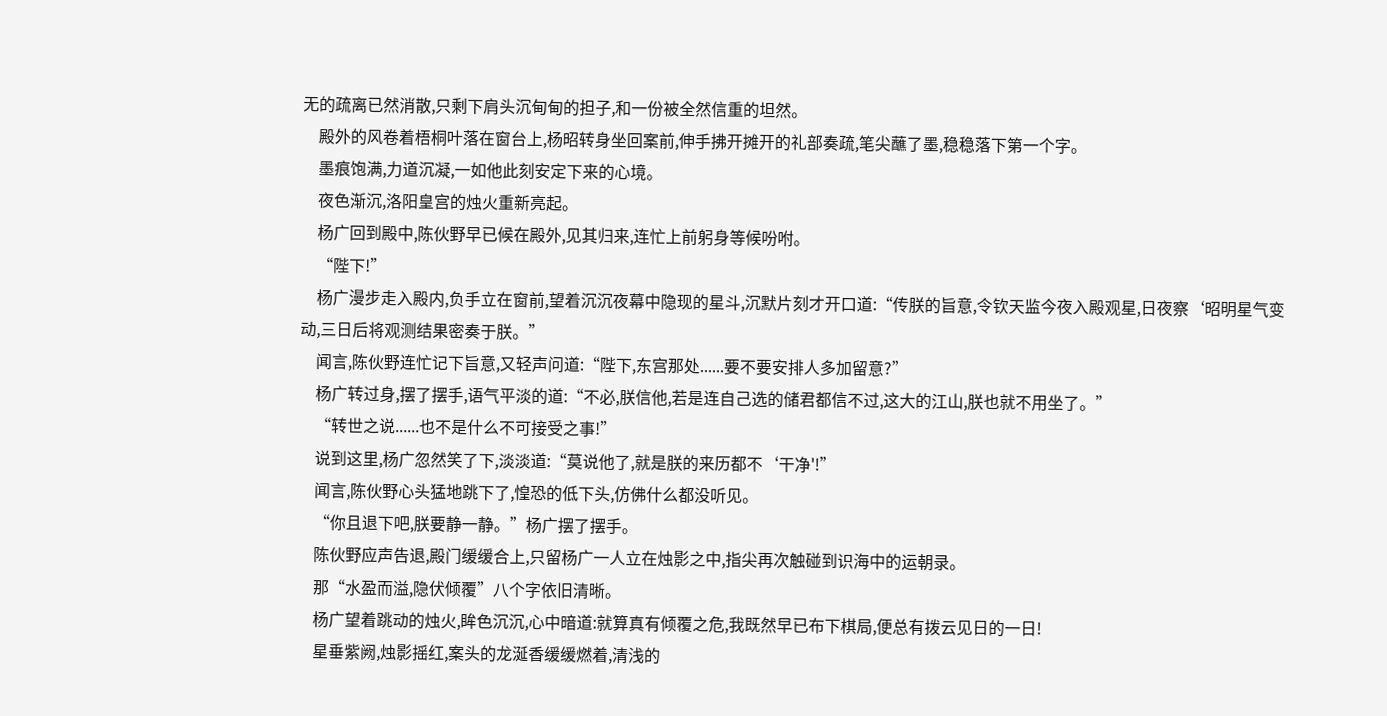无的疏离已然消散,只剩下肩头沉甸甸的担子,和一份被全然信重的坦然。
    殿外的风卷着梧桐叶落在窗台上,杨昭转身坐回案前,伸手拂开摊开的礼部奏疏,笔尖蘸了墨,稳稳落下第一个字。
    墨痕饱满,力道沉凝,一如他此刻安定下来的心境。
    夜色渐沉,洛阳皇宫的烛火重新亮起。
    杨广回到殿中,陈伙野早已候在殿外,见其归来,连忙上前躬身等候吩咐。
    “陛下!”
    杨广漫步走入殿内,负手立在窗前,望着沉沉夜幕中隐现的星斗,沉默片刻才开口道:“传朕的旨意,令钦天监今夜入殿观星,日夜察‘昭明星气变动,三日后将观测结果密奏于朕。”
    闻言,陈伙野连忙记下旨意,又轻声问道:“陛下,东宫那处......要不要安排人多加留意?”
    杨广转过身,摆了摆手,语气平淡的道:“不必,朕信他,若是连自己选的储君都信不过,这大的江山,朕也就不用坐了。”
    “转世之说......也不是什么不可接受之事!”
    说到这里,杨广忽然笑了下,淡淡道:“莫说他了,就是朕的来历都不‘干净'!”
    闻言,陈伙野心头猛地跳下了,惶恐的低下头,仿佛什么都没听见。
    “你且退下吧,朕要静一静。”杨广摆了摆手。
    陈伙野应声告退,殿门缓缓合上,只留杨广一人立在烛影之中,指尖再次触碰到识海中的运朝录。
    那“水盈而溢,隐伏倾覆”八个字依旧清晰。
    杨广望着跳动的烛火,眸色沉沉,心中暗道:就算真有倾覆之危,我既然早已布下棋局,便总有拨云见日的一日!
    星垂紫阙,烛影摇红,案头的龙涎香缓缓燃着,清浅的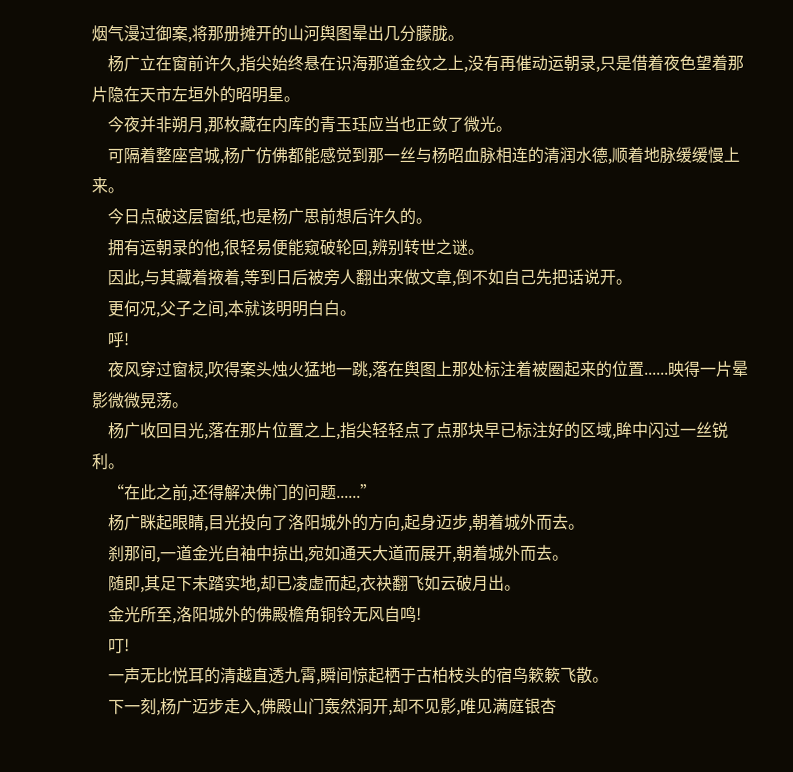烟气漫过御案,将那册摊开的山河舆图晕出几分朦胧。
    杨广立在窗前许久,指尖始终悬在识海那道金纹之上,没有再催动运朝录,只是借着夜色望着那片隐在天市左垣外的昭明星。
    今夜并非朔月,那枚藏在内库的青玉珏应当也正敛了微光。
    可隔着整座宫城,杨广仿佛都能感觉到那一丝与杨昭血脉相连的清润水德,顺着地脉缓缓慢上来。
    今日点破这层窗纸,也是杨广思前想后许久的。
    拥有运朝录的他,很轻易便能窥破轮回,辨别转世之谜。
    因此,与其藏着掖着,等到日后被旁人翻出来做文章,倒不如自己先把话说开。
    更何况,父子之间,本就该明明白白。
    呼!
    夜风穿过窗棂,吹得案头烛火猛地一跳,落在舆图上那处标注着被圈起来的位置......映得一片晕影微微晃荡。
    杨广收回目光,落在那片位置之上,指尖轻轻点了点那块早已标注好的区域,眸中闪过一丝锐利。
    “在此之前,还得解决佛门的问题......”
    杨广眯起眼睛,目光投向了洛阳城外的方向,起身迈步,朝着城外而去。
    刹那间,一道金光自袖中掠出,宛如通天大道而展开,朝着城外而去。
    随即,其足下未踏实地,却已凌虚而起,衣袂翻飞如云破月出。
    金光所至,洛阳城外的佛殿檐角铜铃无风自鸣!
    叮!
    一声无比悦耳的清越直透九霄,瞬间惊起栖于古柏枝头的宿鸟簌簌飞散。
    下一刻,杨广迈步走入,佛殿山门轰然洞开,却不见影,唯见满庭银杏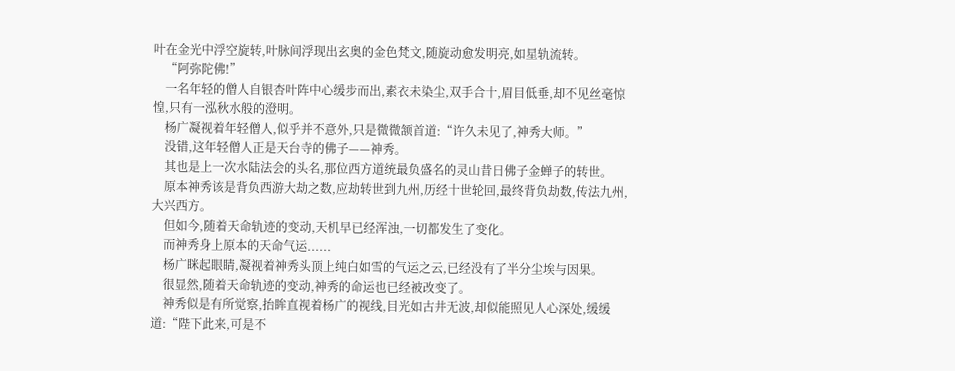叶在金光中浮空旋转,叶脉间浮现出玄奥的金色梵文,随旋动愈发明亮,如星轨流转。
    “阿弥陀佛!”
    一名年轻的僧人自银杏叶阵中心缓步而出,素衣未染尘,双手合十,眉目低垂,却不见丝毫惊惶,只有一泓秋水般的澄明。
    杨广凝视着年轻僧人,似乎并不意外,只是微微颔首道:“许久未见了,神秀大师。”
    没错,这年轻僧人正是天台寺的佛子——神秀。
    其也是上一次水陆法会的头名,那位西方道统最负盛名的灵山昔日佛子金蝉子的转世。
    原本神秀该是背负西游大劫之数,应劫转世到九州,历经十世轮回,最终背负劫数,传法九州,大兴西方。
    但如今,随着天命轨迹的变动,天机早已经浑浊,一切都发生了变化。
    而神秀身上原本的天命气运......
    杨广眯起眼睛,凝视着神秀头顶上纯白如雪的气运之云,已经没有了半分尘埃与因果。
    很显然,随着天命轨迹的变动,神秀的命运也已经被改变了。
    神秀似是有所觉察,抬眸直视着杨广的视线,目光如古井无波,却似能照见人心深处,缓缓道:“陛下此来,可是不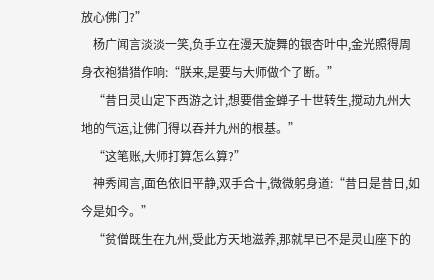放心佛门?”
    杨广闻言淡淡一笑,负手立在漫天旋舞的银杏叶中,金光照得周身衣袍猎猎作响:“朕来,是要与大师做个了断。”
    “昔日灵山定下西游之计,想要借金蝉子十世转生,搅动九州大地的气运,让佛门得以吞并九州的根基。”
    “这笔账,大师打算怎么算?”
    神秀闻言,面色依旧平静,双手合十,微微躬身道:“昔日是昔日,如今是如今。”
    “贫僧既生在九州,受此方天地滋养,那就早已不是灵山座下的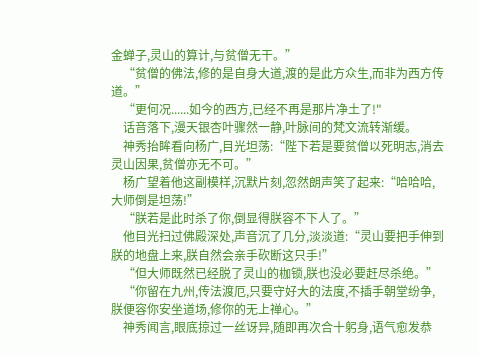金蝉子,灵山的算计,与贫僧无干。”
    “贫僧的佛法,修的是自身大道,渡的是此方众生,而非为西方传道。”
    “更何况......如今的西方,已经不再是那片净土了!"
    话音落下,漫天银杏叶骤然一静,叶脉间的梵文流转渐缓。
    神秀抬眸看向杨广,目光坦荡:“陛下若是要贫僧以死明志,消去灵山因果,贫僧亦无不可。”
    杨广望着他这副模样,沉默片刻,忽然朗声笑了起来:“哈哈哈,大师倒是坦荡!”
    “朕若是此时杀了你,倒显得朕容不下人了。”
    他目光扫过佛殿深处,声音沉了几分,淡淡道:“灵山要把手伸到朕的地盘上来,朕自然会亲手砍断这只手!”
    “但大师既然已经脱了灵山的枷锁,朕也没必要赶尽杀绝。”
    “你留在九州,传法渡厄,只要守好大的法度,不插手朝堂纷争,朕便容你安坐道场,修你的无上禅心。”
    神秀闻言,眼底掠过一丝讶异,随即再次合十躬身,语气愈发恭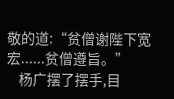敬的道:“贫僧谢陛下宽宏......贫僧遵旨。”
    杨广摆了摆手,目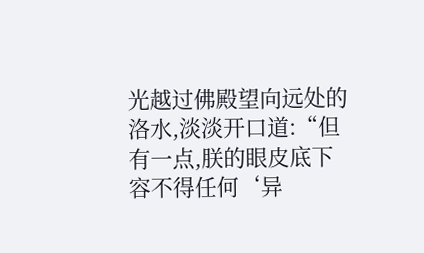光越过佛殿望向远处的洛水,淡淡开口道:“但有一点,朕的眼皮底下容不得任何‘异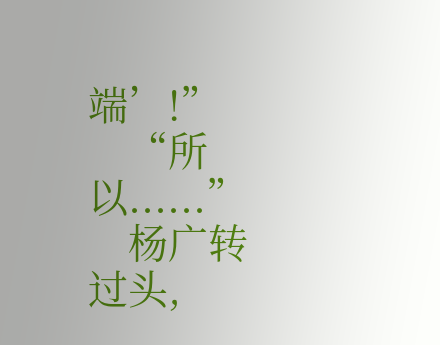端’!”
    “所以......”
    杨广转过头,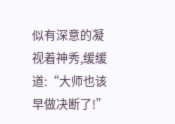似有深意的凝视着神秀,缓缓道:“大师也该早做决断了!”